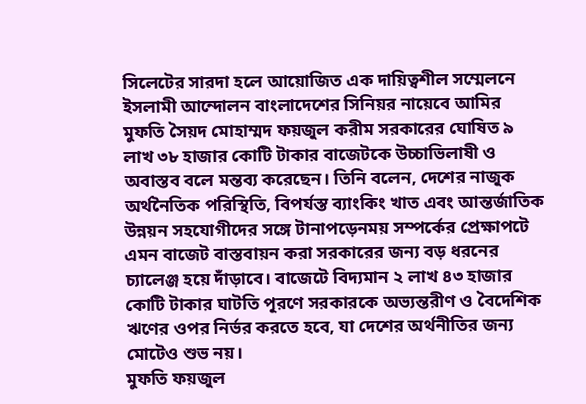সিলেটের সারদা হলে আয়োজিত এক দায়িত্বশীল সম্মেলনে ইসলামী আন্দোলন বাংলাদেশের সিনিয়র নায়েবে আমির মুফতি সৈয়দ মোহাম্মদ ফয়জুল করীম সরকারের ঘোষিত ৯ লাখ ৩৮ হাজার কোটি টাকার বাজেটকে উচ্চাভিলাষী ও অবাস্তব বলে মন্তব্য করেছেন। তিনি বলেন, দেশের নাজুক অর্থনৈতিক পরিস্থিতি, বিপর্যস্ত ব্যাংকিং খাত এবং আন্তর্জাতিক উন্নয়ন সহযোগীদের সঙ্গে টানাপড়েনময় সম্পর্কের প্রেক্ষাপটে এমন বাজেট বাস্তবায়ন করা সরকারের জন্য বড় ধরনের চ্যালেঞ্জ হয়ে দাঁড়াবে। বাজেটে বিদ্যমান ২ লাখ ৪৩ হাজার কোটি টাকার ঘাটতি পূরণে সরকারকে অভ্যন্তরীণ ও বৈদেশিক ঋণের ওপর নির্ভর করতে হবে, যা দেশের অর্থনীতির জন্য মোটেও শুভ নয়।
মুফতি ফয়জুল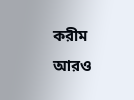করীম আরও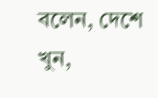বলেন, দেশে খুন,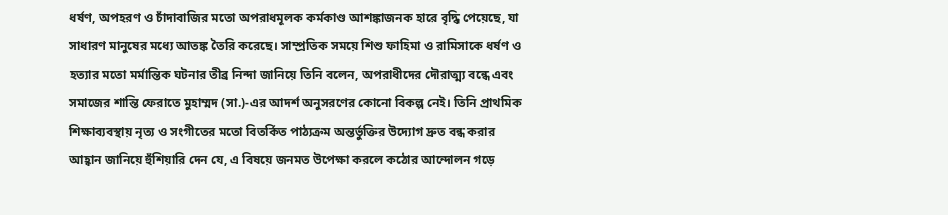ধর্ষণ, অপহরণ ও চাঁদাবাজির মতো অপরাধমূলক কর্মকাণ্ড আশঙ্কাজনক হারে বৃদ্ধি পেয়েছে, যা সাধারণ মানুষের মধ্যে আতঙ্ক তৈরি করেছে। সাম্প্রতিক সময়ে শিশু ফাহিমা ও রামিসাকে ধর্ষণ ও হত্যার মতো মর্মান্তিক ঘটনার তীব্র নিন্দা জানিয়ে তিনি বলেন, অপরাধীদের দৌরাত্ম্য বন্ধে এবং সমাজের শান্তি ফেরাতে মুহাম্মদ (সা.)-এর আদর্শ অনুসরণের কোনো বিকল্প নেই। তিনি প্রাথমিক শিক্ষাব্যবস্থায় নৃত্য ও সংগীতের মতো বিতর্কিত পাঠ্যক্রম অন্তর্ভুক্তির উদ্যোগ দ্রুত বন্ধ করার আহ্বান জানিয়ে হুঁশিয়ারি দেন যে, এ বিষয়ে জনমত উপেক্ষা করলে কঠোর আন্দোলন গড়ে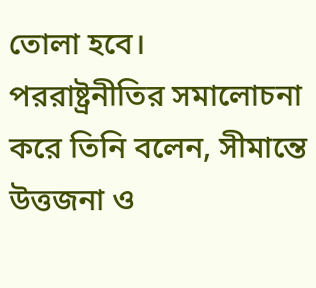তোলা হবে।
পররাষ্ট্রনীতির সমালোচনা করে তিনি বলেন, সীমান্তে উত্তজনা ও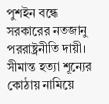পুশইন বন্ধে সরকারের নতজানু পররাষ্ট্রনীতি দায়ী। সীমান্ত হত্যা শূন্যের কোঠায় নামিয়ে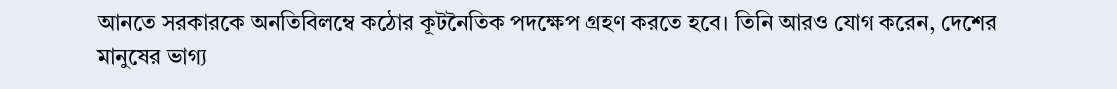আনতে সরকারকে অনতিবিলম্বে কঠোর কূটনৈতিক পদক্ষেপ গ্রহণ করতে হবে। তিনি আরও যোগ করেন, দেশের মানুষের ভাগ্য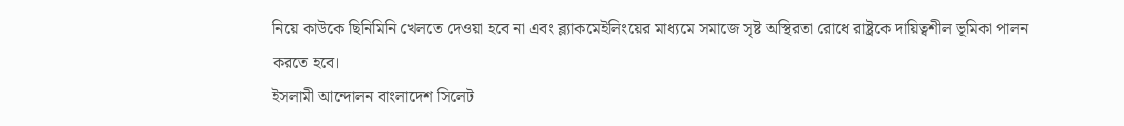নিয়ে কাউকে ছিনিমিনি খেলতে দেওয়া হবে না এবং ব্ল্যাকমেইলিংয়ের মাধ্যমে সমাজে সৃষ্ট অস্থিরতা রোধে রাষ্ট্রকে দায়িত্বশীল ভূমিকা পালন করতে হবে।
ইসলামী আন্দোলন বাংলাদেশ সিলেট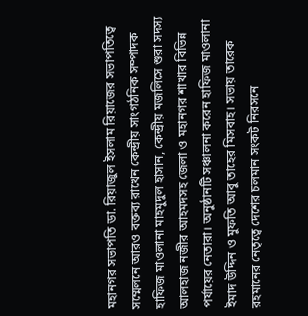মহানগর সভাপতি ডা. রিয়াজুল ইসলাম রিয়াজের সভাপতিত্বে সম্মেলনে আরও বক্তব্য রাখেন কেন্দ্রীয় সাংগঠনিক সম্পাদক হাফিজ মাওলানা মাহমুদুল হাসান, কেন্দ্রীয় মজলিসে শুরা সদস্য আলহাজ নজীর আহমদসহ জেলা ও মহানগর শাখার বিভিন্ন পর্যায়ের নেতারা। অনুষ্ঠানটি সঞ্চালনা করেন হাফিজ মাওলানা ইমাদ উদ্দিন ও মুফতি আবু তাহের মিসবাহ। সভায় তারেক রহমানের নেতৃত্বে দেশের চলমান সংকট নিরসনে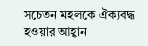সচেতন মহলকে ঐক্যবদ্ধ হওয়ার আহ্বান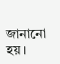জানানো হয়।